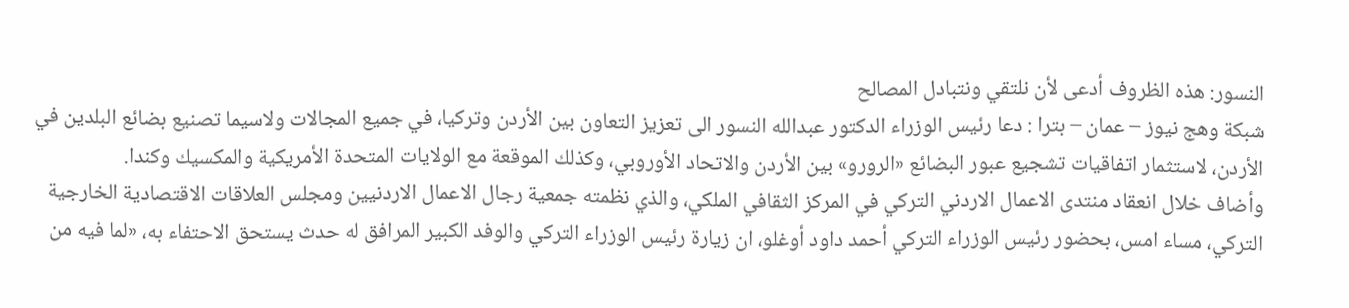النسور: هذه الظروف أدعى لأن نلتقي ونتبادل المصالح
شبكة وهج نيوز – عمان – بترا : دعا رئيس الوزراء الدكتور عبدالله النسور الى تعزيز التعاون بين الأردن وتركيا، في جميع المجالات ولاسيما تصنيع بضائع البلدين في الأردن، لاستثمار اتفاقيات تشجيع عبور البضائع «الرورو» بين الأردن والاتحاد الأوروبي، وكذلك الموقعة مع الولايات المتحدة الأمريكية والمكسيك وكندا.
وأضاف خلال انعقاد منتدى الاعمال الاردني التركي في المركز الثقافي الملكي، والذي نظمته جمعية رجال الاعمال الاردنيين ومجلس العلاقات الاقتصادية الخارجية التركي، مساء امس، بحضور رئيس الوزراء التركي أحمد داود أوغلو، ان زيارة رئيس الوزراء التركي والوفد الكبير المرافق له حدث يستحق الاحتفاء به، «لما فيه من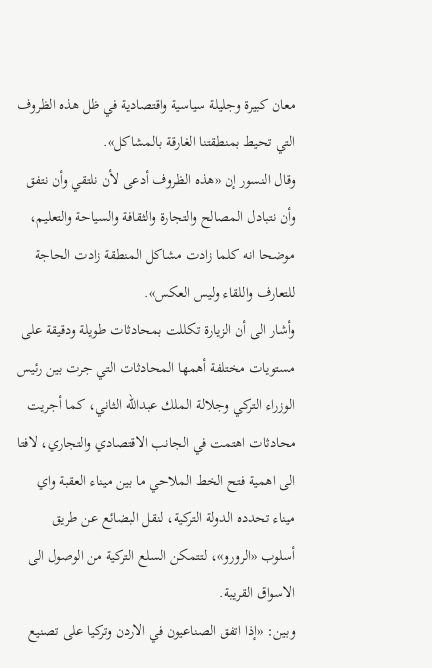معان كبيرة وجليلة سياسية واقتصادية في ظل هذه الظروف التي تحيط بمنطقتنا الغارقة بالمشاكل».
وقال النسور إن «هذه الظروف أدعى لأن نلتقي وأن نتفق وأن نتبادل المصالح والتجارة والثقافة والسياحة والتعليم، موضحا انه كلما زادت مشاكل المنطقة زادت الحاجة للتعارف واللقاء وليس العكس».
وأشار الى أن الزيارة تكللت بمحادثات طويلة ودقيقة على مستويات مختلفة أهمها المحادثات التي جرت بين رئيس الوزراء التركي وجلالة الملك عبدالله الثاني، كما أجريت محادثات اهتمت في الجانب الاقتصادي والتجاري، لافتا الى اهمية فتح الخط الملاحي ما بين ميناء العقبة واي ميناء تحدده الدولة التركية، لنقل البضائع عن طريق أسلوب «الرورو»، لتتمكن السلع التركية من الوصول الى الاسواق القريبة.
وبين: «إذا اتفق الصناعيون في الاردن وتركيا على تصنيع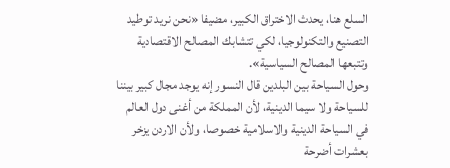السلع هنا، يحدث الاختراق الكبير، مضيفا «نحن نريد توطيد التصنيع والتكنولوجيا، لكي تتشابك المصالح الاقتصادية وتتبعها المصالح السياسية».
وحول السياحة بين البلدين قال النسور إنه يوجد مجال كبير بيننا للسياحة ولا سيما الدينية، لأن المملكة من أغنى دول العالم في السياحة الدينية والاسلامية خصوصا، ولأن الاردن يزخر بعشرات أضرحة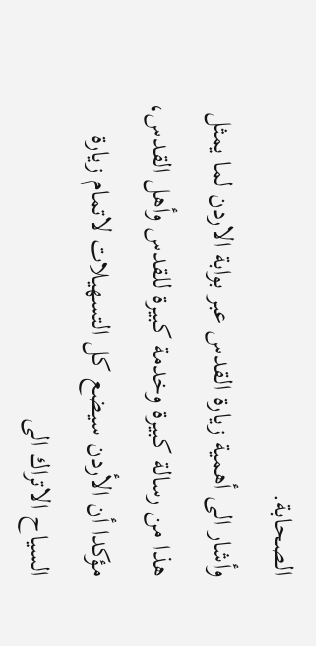الصحابة.
وأشار الى أهمية زيارة القدس عبر بوابة الاردن لما يمثل هذا من رسالة كبيرة وخدمة كبيرة للقدس وأهل القدس، مؤكدا أن الأردن سيضع كل التسهيلات لاتمام زيارة السياح الاتراك الى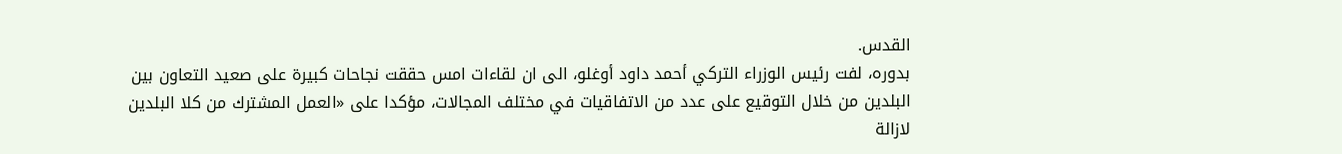القدس.
بدوره، لفت رئيس الوزراء التركي أحمد داود أوغلو، الى ان لقاءات امس حققت نجاحات كبيرة على صعيد التعاون بين البلدين من خلال التوقيع على عدد من الاتفاقيات في مختلف المجالات، مؤكدا على «العمل المشترك من كلا البلدين لازالة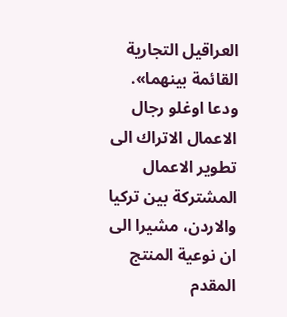العراقيل التجارية القائمة بينهما».
ودعا اوغلو رجال الاعمال الاتراك الى تطوير الاعمال المشتركة بين تركيا والاردن، مشيرا الى ان نوعية المنتج المقدم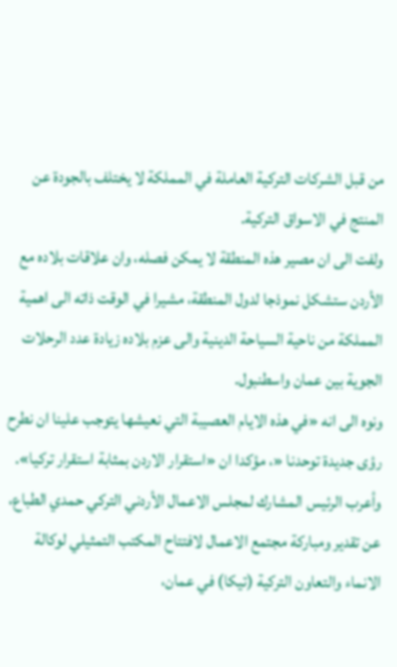من قبل الشركات التركية العاملة في المملكة لا يختلف بالجودة عن المنتج في الاسواق التركية.
ولفت الى ان مصير هذه المنطقة لا يمكن فصله، وان علاقات بلاده مع الأردن ستشكل نموذجا لدول المنطقة، مشيرا في الوقت ذاته الى اهمية المملكة من ناحية السياحة الدينية والى عزم بلاده زيادة عدد الرحلات الجوية بين عمان واسطنبول.
ونوه الى انه «في هذه الايام العصيبة التي نعيشها يتوجب علينا ان نطرح رؤى جديدة توحدنا «، مؤكدا ان «استقرار الاردن بمثابة استقرار تركيا».
وأعرب الرئيس المشارك لمجلس الاعمال الأردني التركي حمدي الطباع، عن تقدير ومباركة مجتمع الاعمال لافتتاح المكتب التمثيلي لوكالة الانماء والتعاون التركية (تيكا) في عمان،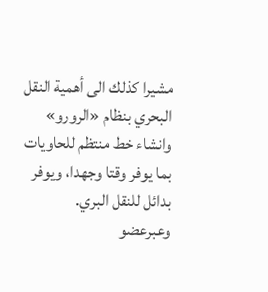مشيرا كذلك الى أهمية النقل البحري بنظام «الرورو» وانشاء خط منتظم للحاويات بما يوفر وقتا وجهدا، ويوفر بدائل للنقل البري.
وعبرعضو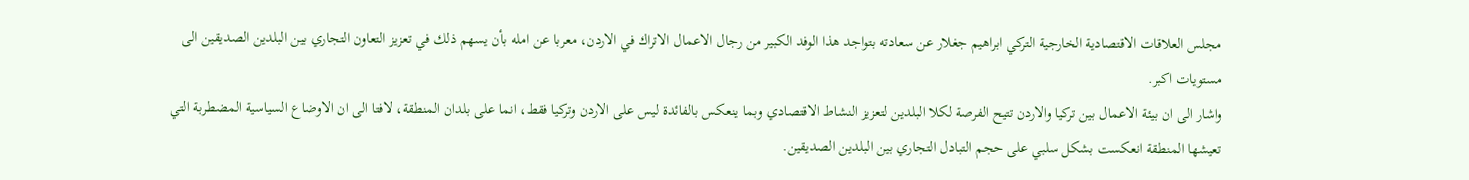مجلس العلاقات الاقتصادية الخارجية التركي ابراهيم جغلار عن سعادته بتواجد هذا الوفد الكبير من رجال الاعمال الاتراك في الاردن، معربا عن امله بأن يسهم ذلك في تعزيز التعاون التجاري بين البلدين الصديقين الى مستويات اكبر.
واشار الى ان بيئة الاعمال بين تركيا والاردن تتيح الفرصة لكلا البلدين لتعزيز النشاط الاقتصادي وبما ينعكس بالفائدة ليس على الاردن وتركيا فقط، انما على بلدان المنطقة، لافتا الى ان الاوضاع السياسية المضطربة التي تعيشها المنطقة انعكست بشكل سلبي على حجم التبادل التجاري بين البلدين الصديقين.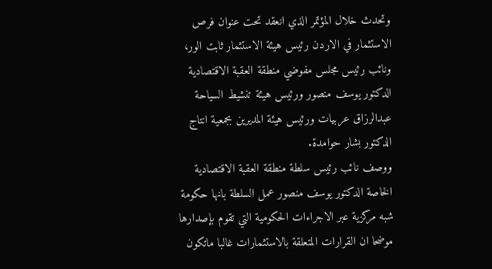وتحدث خلال المؤتمر الذي انعقد تحت عنوان فرص الاستثمار في الاردن رئيس هيئة الاستثمار ثابت الور، ونائب رئيس مجلس مفوضي منطقة العقبة الاقتصادية الدكتور يوسف منصور ورئيس هيئة تنشيط السياحة عبدالرزاق عربيات ورئيس هيئة المديرين بجمعية انتاج الدكتور بشار حوامدة.
ووصف نائب رئيس سلطة منطقة العقبة الاقتصادية الخاصة الدكتور يوسف منصور عمل السلطة بانها حكومة شبه مركزية عبر الاجراءات الحكومية التي تقوم بإصدارها موضحا ان القرارات المتعلقة بالاستثمارات غالبا ماتكون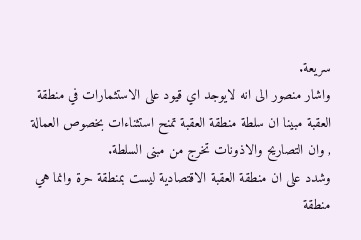سريعة.
واشار منصور الى انه لايوجد اي قيود على الاستثمارات في منطقة العقبة مبينا ان سلطة منطقة العقبة تمنح استثناءات بخصوص العمالة , وان التصاريح والاذونات تخرج من مبنى السلطة.
وشدد على ان منطقة العقبة الاقتصادية ليست بمنطقة حرة وانما هي منطقة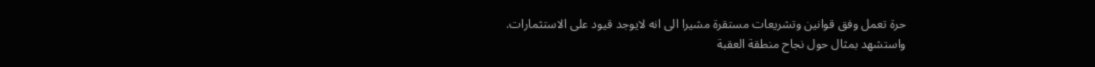حرة تعمل وفق قوانين وتشريعات مستقرة مشيرا الى انه لايوجد قيود على الاستثمارات.
واستشهد بمثال حول نجاح منطقة العقبة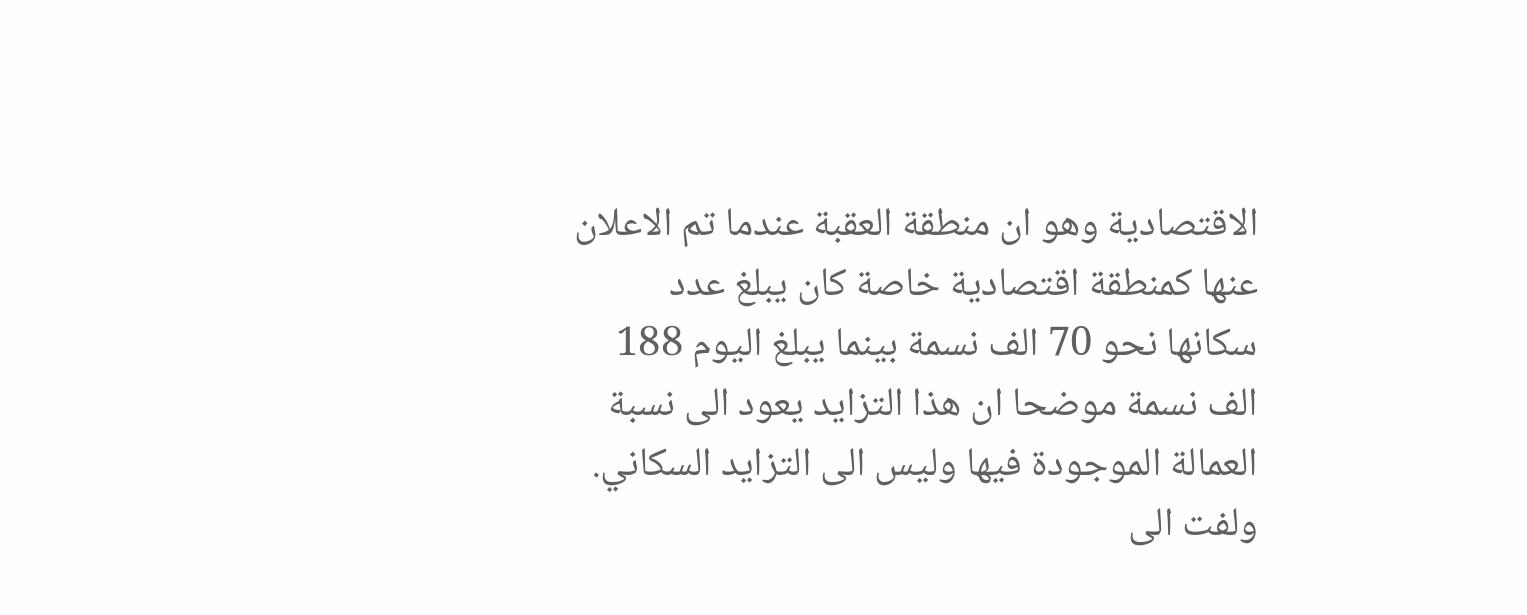الاقتصادية وهو ان منطقة العقبة عندما تم الاعلان عنها كمنطقة اقتصادية خاصة كان يبلغ عدد سكانها نحو 70 الف نسمة بينما يبلغ اليوم 188 الف نسمة موضحا ان هذا التزايد يعود الى نسبة العمالة الموجودة فيها وليس الى التزايد السكاني.
ولفت الى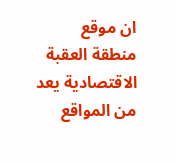ان موقع منطقة العقبة الاقتصادية يعد من المواقع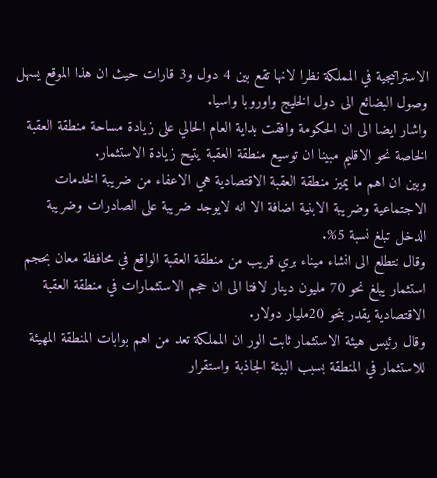الاستراتيجية في المملكة نظرا لانها تقع بين 4 دول و3 قارات حيث ان هذا الموقع يسهل وصول البضائع الى دول الخليج واوروبا واسيا.
واشار ايضا الى ان الحكومة وافقت بداية العام الحالي على زيادة مساحة منطقة العقبة الخاصة نحو الاقليم مبينا ان توسيع منطقة العقبة يتيح زيادة الاستثمار.
وبين ان اهم ما يميز منطقة العقبة الاقتصادية هي الاعفاء من ضريبة الخدمات الاجتماعية وضريبة الابنية اضافة الا انه لايوجد ضريبة على الصادرات وضريبة الدخل تبلغ نسبة 5%.
وقال نتطلع الى انشاء ميناء بري قريب من منطقة العقبة الواقع في محافظة معان بحجم استثمار يبلغ نحو 70 مليون دينار لافتا الى ان حجم الاستثمارات في منطقة العقبة الاقتصادية يقدر بنحو 20مليار دولار.
وقال رئيس هيئة الاستثمار ثابت الور ان المملكة تعد من اهم بوابات المنطقة المهيئة للاستثمار في المنطقة بسبب البيئة الجاذبة واستقرار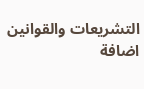التشريعات والقوانين اضافة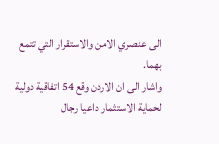الى عنصري الامن والاستقرار التي تتمع بهما.
واشار الى ان الاردن وقع 54 اتفاقية دولية لحماية الاستثمار داعيا رجال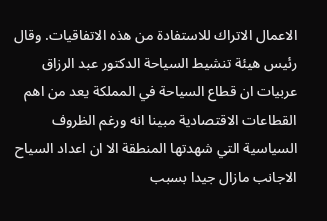الاعمال الاتراك للاستفادة من هذه الاتفاقيات. وقال رئيس هيئة تنشيط السياحة الدكتور عبد الرزاق عربيات ان قطاع السياحة في المملكة يعد من اهم القطاعات الاقتصادية مبينا انه ورغم الظروف السياسية التي شهدتها المنطقة الا ان اعداد السياح الاجانب مازال جيدا بسبب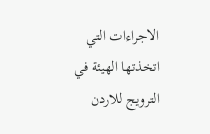الاجراءات التي اتخذتها الهيئة في الترويج للاردن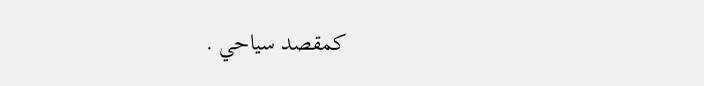كمقصد سياحي .